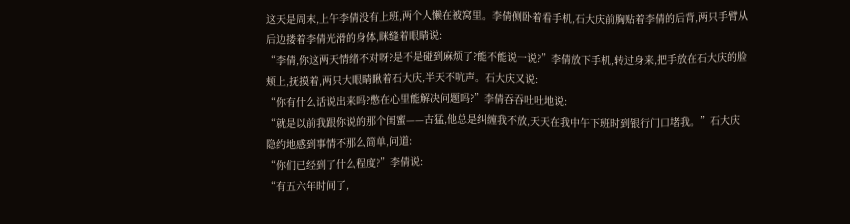这天是周末,上午李倩没有上班,两个人懒在被窝里。李倩侧卧着看手机,石大庆前胸贴着李倩的后背,两只手臂从后边搂着李倩光滑的身体,眯缝着眼睛说:
“李倩,你这两天情绪不对呀?是不是碰到麻烦了?能不能说一说?”李倩放下手机,转过身来,把手放在石大庆的脸颊上,抚摸着,两只大眼睛瞅着石大庆,半天不吭声。石大庆又说:
“你有什么话说出来吗?憋在心里能解决问题吗?”李倩吞吞吐吐地说:
“就是以前我跟你说的那个闺蜜——古猛,他总是纠缠我不放,天天在我中午下班时到银行门口堵我。”石大庆隐约地感到事情不那么简单,问道:
“你们已经到了什么程度?”李倩说:
“有五六年时间了,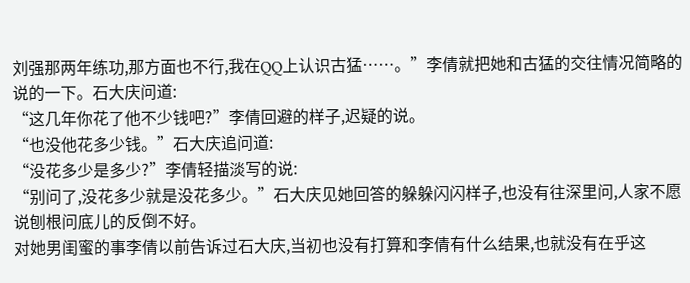刘强那两年练功,那方面也不行,我在QQ上认识古猛……。”李倩就把她和古猛的交往情况简略的说的一下。石大庆问道:
“这几年你花了他不少钱吧?”李倩回避的样子,迟疑的说。
“也没他花多少钱。”石大庆追问道:
“没花多少是多少?”李倩轻描淡写的说:
“别问了,没花多少就是没花多少。”石大庆见她回答的躲躲闪闪样子,也没有往深里问,人家不愿说刨根问底儿的反倒不好。
对她男闺蜜的事李倩以前告诉过石大庆,当初也没有打算和李倩有什么结果,也就没有在乎这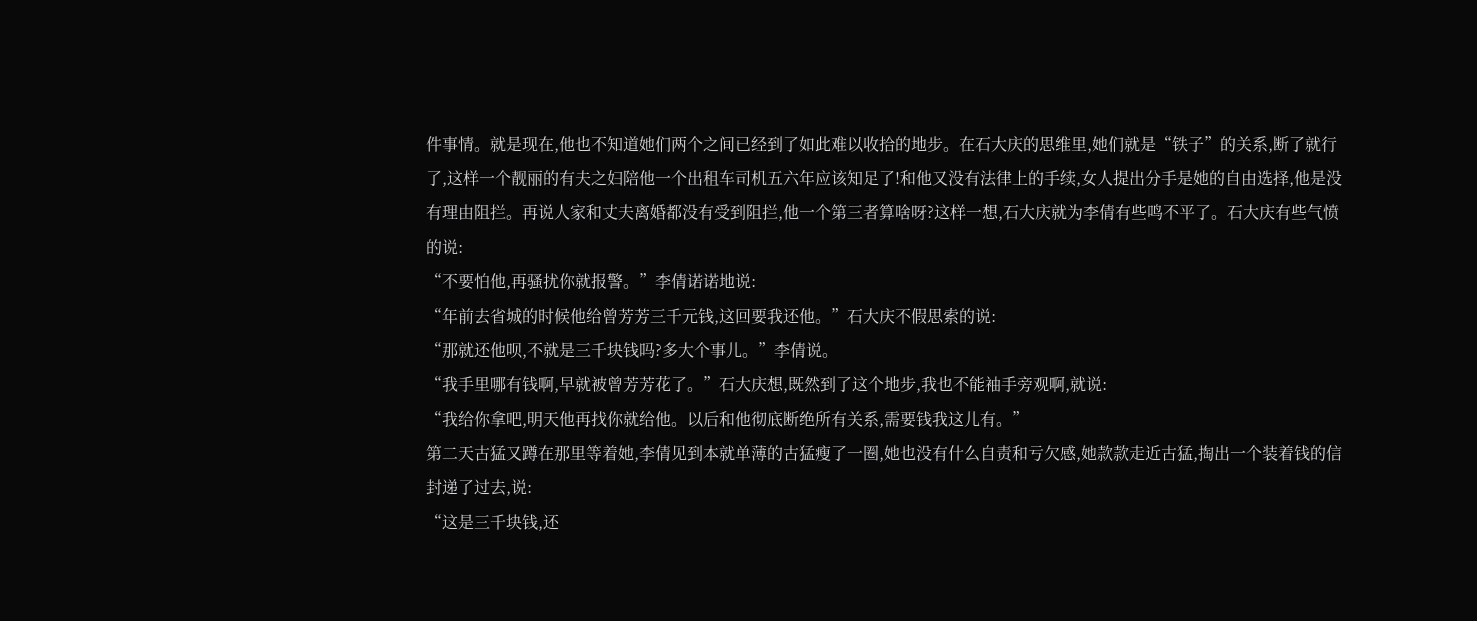件事情。就是现在,他也不知道她们两个之间已经到了如此难以收拾的地步。在石大庆的思维里,她们就是“铁子”的关系,断了就行了,这样一个靓丽的有夫之妇陪他一个出租车司机五六年应该知足了!和他又没有法律上的手续,女人提出分手是她的自由选择,他是没有理由阻拦。再说人家和丈夫离婚都没有受到阻拦,他一个第三者算啥呀?这样一想,石大庆就为李倩有些鸣不平了。石大庆有些气愤的说:
“不要怕他,再骚扰你就报警。”李倩诺诺地说:
“年前去省城的时候他给曾芳芳三千元钱,这回要我还他。”石大庆不假思索的说:
“那就还他呗,不就是三千块钱吗?多大个事儿。”李倩说。
“我手里哪有钱啊,早就被曾芳芳花了。”石大庆想,既然到了这个地步,我也不能袖手旁观啊,就说:
“我给你拿吧,明天他再找你就给他。以后和他彻底断绝所有关系,需要钱我这儿有。”
第二天古猛又蹲在那里等着她,李倩见到本就单薄的古猛瘦了一圈,她也没有什么自责和亏欠感,她款款走近古猛,掏出一个装着钱的信封递了过去,说:
“这是三千块钱,还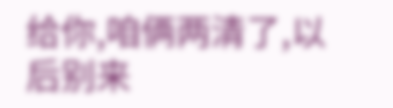给你,咱俩两清了,以后别来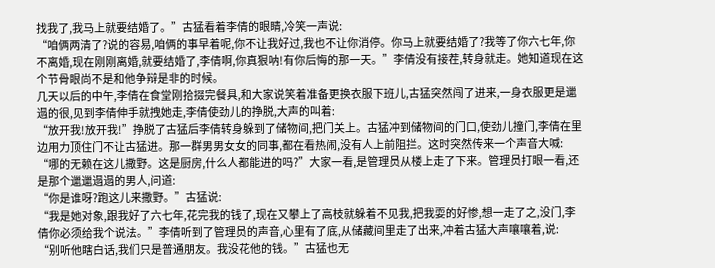找我了,我马上就要结婚了。”古猛看着李倩的眼睛,冷笑一声说:
“咱俩两清了?说的容易,咱俩的事早着呢,你不让我好过,我也不让你消停。你马上就要结婚了?我等了你六七年,你不离婚,现在刚刚离婚,就要结婚了,李倩啊,你真狠呐!有你后悔的那一天。”李倩没有接茬,转身就走。她知道现在这个节骨眼尚不是和他争辩是非的时候。
几天以后的中午,李倩在食堂刚拾掇完餐具,和大家说笑着准备更换衣服下班儿,古猛突然闯了进来,一身衣服更是邋遢的很,见到李倩伸手就拽她走,李倩使劲儿的挣脱,大声的叫着:
“放开我!放开我!”挣脱了古猛后李倩转身躲到了储物间,把门关上。古猛冲到储物间的门口,使劲儿撞门,李倩在里边用力顶住门不让古猛进。那一群男男女女的同事,都在看热闹,没有人上前阻拦。这时突然传来一个声音大喊:
“哪的无赖在这儿撒野。这是厨房,什么人都能进的吗?”大家一看,是管理员从楼上走了下来。管理员打眼一看,还是那个邋邋遢遢的男人,问道:
“你是谁呀?跑这儿来撒野。”古猛说:
“我是她对象,跟我好了六七年,花完我的钱了,现在又攀上了高枝就躲着不见我,把我耍的好惨,想一走了之,没门,李倩你必须给我个说法。”李倩听到了管理员的声音,心里有了底,从储藏间里走了出来,冲着古猛大声嚷嚷着,说:
“别听他瞎白话,我们只是普通朋友。我没花他的钱。”古猛也无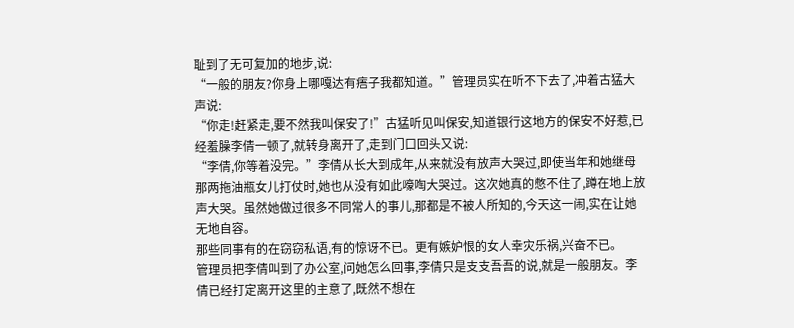耻到了无可复加的地步,说:
“一般的朋友?你身上哪嘎达有痦子我都知道。”管理员实在听不下去了,冲着古猛大声说:
“你走!赶紧走,要不然我叫保安了!”古猛听见叫保安,知道银行这地方的保安不好惹,已经羞臊李倩一顿了,就转身离开了,走到门口回头又说:
“李倩,你等着没完。”李倩从长大到成年,从来就没有放声大哭过,即使当年和她继母那两拖油瓶女儿打仗时,她也从没有如此嚎啕大哭过。这次她真的憋不住了,蹲在地上放声大哭。虽然她做过很多不同常人的事儿,那都是不被人所知的,今天这一闹,实在让她无地自容。
那些同事有的在窃窃私语,有的惊讶不已。更有嫉妒恨的女人幸灾乐祸,兴奋不已。
管理员把李倩叫到了办公室,问她怎么回事,李倩只是支支吾吾的说,就是一般朋友。李倩已经打定离开这里的主意了,既然不想在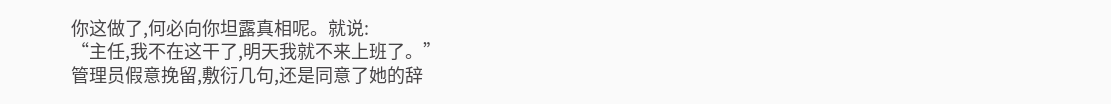你这做了,何必向你坦露真相呢。就说:
“主任,我不在这干了,明天我就不来上班了。”
管理员假意挽留,敷衍几句,还是同意了她的辞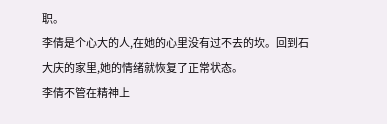职。
李倩是个心大的人,在她的心里没有过不去的坎。回到石大庆的家里,她的情绪就恢复了正常状态。
李倩不管在精神上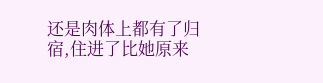还是肉体上都有了归宿,住进了比她原来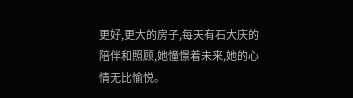更好,更大的房子,每天有石大庆的陪伴和照顾,她憧憬着未来,她的心情无比愉悦。